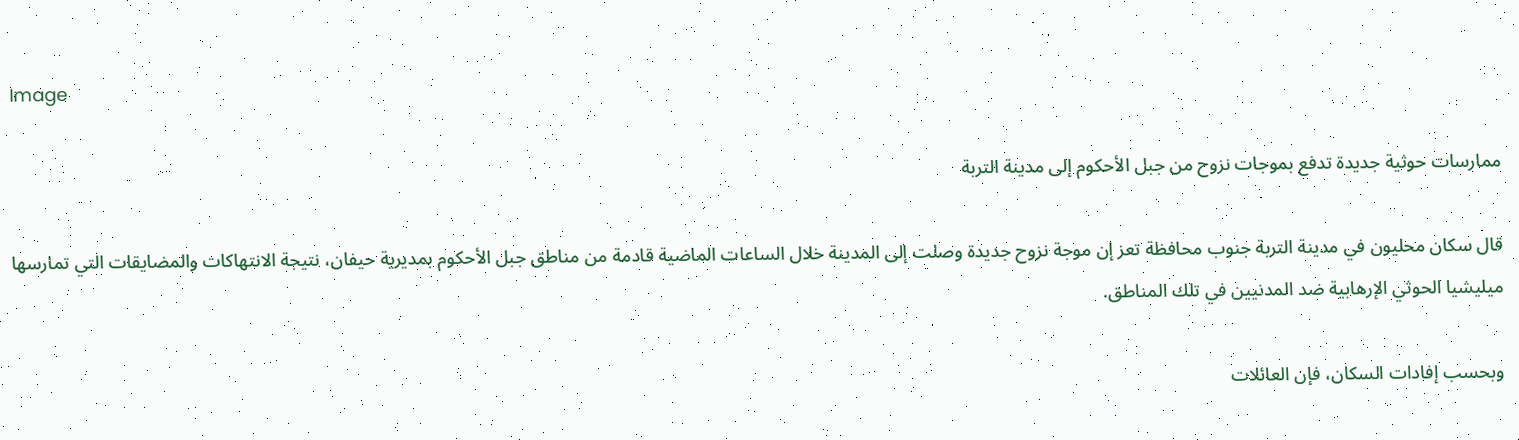Image

ممارسات حوثية جديدة تدفع بموجات نزوح من جبل الأحكوم إلى مدينة التربة

قال سكان محليون في مدينة التربة جنوب محافظة تعز إن موجة نزوح جديدة وصلت إلى المدينة خلال الساعات الماضية قادمة من مناطق جبل الأحكوم بمديرية حيفان، نتيجة الانتهاكات والمضايقات التي تمارسها ميليشيا الحوثي الإرهابية ضد المدنيين في تلك المناطق.

وبحسب إفادات السكان، فإن العائلات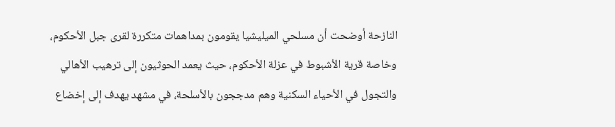النازحة أوضحت أن مسلحي الميليشيا يقومون بمداهمات متكررة لقرى جبل الأحكوم، وخاصة قرية الأشبوط في عزلة الأحكوم، حيث يعمد الحوثيون إلى ترهيب الأهالي والتجول في الأحياء السكنية وهم مدججون بالأسلحة، في مشهد يهدف إلى إخضاع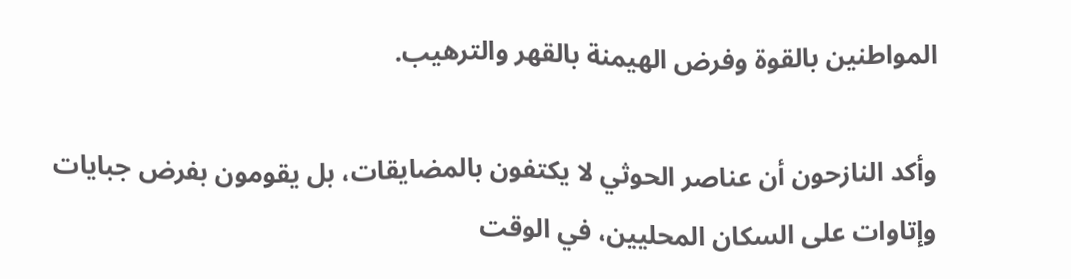المواطنين بالقوة وفرض الهيمنة بالقهر والترهيب.

وأكد النازحون أن عناصر الحوثي لا يكتفون بالمضايقات، بل يقومون بفرض جبايات وإتاوات على السكان المحليين، في الوقت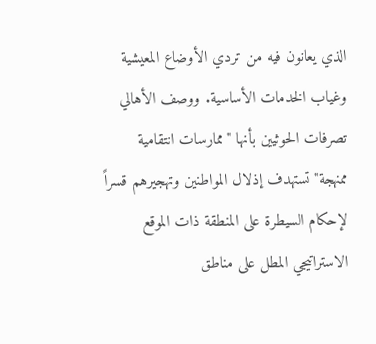الذي يعانون فيه من تردي الأوضاع المعيشية وغياب الخدمات الأساسية. ووصف الأهالي تصرفات الحوثيين بأنها "ممارسات انتقامية ممنهجة" تستهدف إذلال المواطنين وتهجيرهم قسراً لإحكام السيطرة على المنطقة ذات الموقع الاستراتيجي المطل على مناطق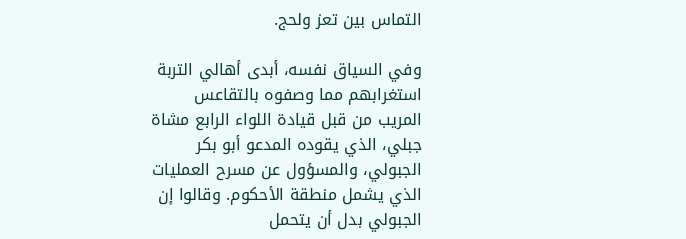التماس بين تعز ولحج.

وفي السياق نفسه، أبدى أهالي التربة استغرابهم مما وصفوه بالتقاعس المريب من قبل قيادة اللواء الرابع مشاة جبلي، الذي يقوده المدعو أبو بكر الجبولي، والمسؤول عن مسرح العمليات الذي يشمل منطقة الأحكوم. وقالوا إن الجبولي بدل أن يتحمل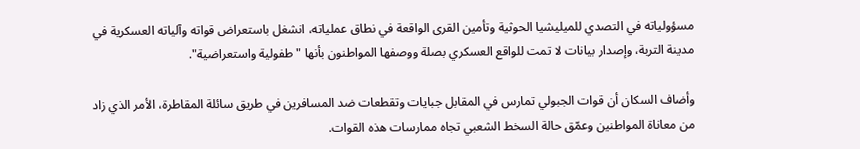مسؤولياته في التصدي للميليشيا الحوثية وتأمين القرى الواقعة في نطاق عملياته، انشغل باستعراض قواته وآلياته العسكرية في مدينة التربة، وإصدار بيانات لا تمت للواقع العسكري بصلة ووصفها المواطنون بأنها "طفولية واستعراضية".

وأضاف السكان أن قوات الجبولي تمارس في المقابل جبايات وتقطعات ضد المسافرين في طريق سائلة المقاطرة، الأمر الذي زاد من معاناة المواطنين وعمّق حالة السخط الشعبي تجاه ممارسات هذه القوات.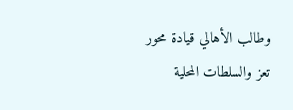وطالب الأهالي قيادة محور تعز والسلطات المحلية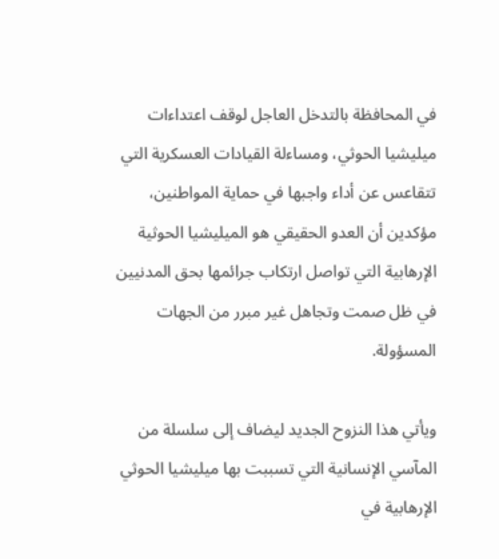في المحافظة بالتدخل العاجل لوقف اعتداءات ميليشيا الحوثي، ومساءلة القيادات العسكرية التي تتقاعس عن أداء واجبها في حماية المواطنين، مؤكدين أن العدو الحقيقي هو الميليشيا الحوثية الإرهابية التي تواصل ارتكاب جرائمها بحق المدنيين في ظل صمت وتجاهل غير مبرر من الجهات المسؤولة.

ويأتي هذا النزوح الجديد ليضاف إلى سلسلة من المآسي الإنسانية التي تسببت بها ميليشيا الحوثي الإرهابية في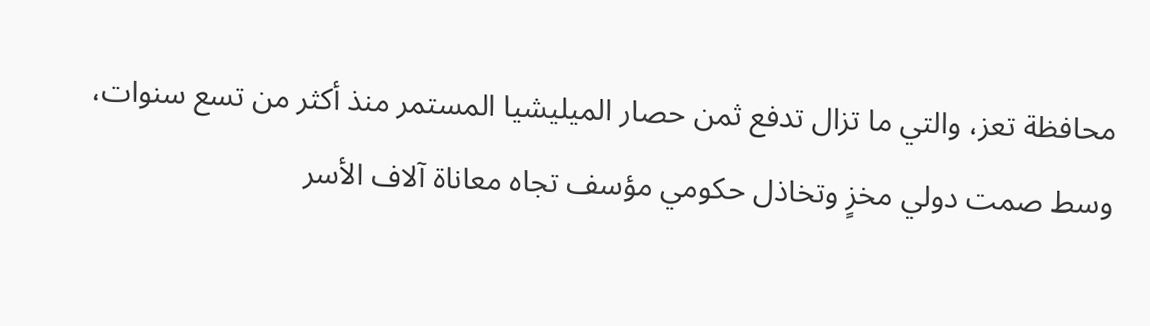محافظة تعز، والتي ما تزال تدفع ثمن حصار الميليشيا المستمر منذ أكثر من تسع سنوات، وسط صمت دولي مخزٍ وتخاذل حكومي مؤسف تجاه معاناة آلاف الأسر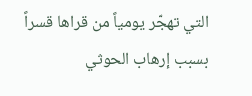التي تهجّر يومياً من قراها قسراً بسبب إرهاب الحوثي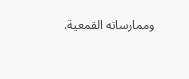وممارساته القمعية.